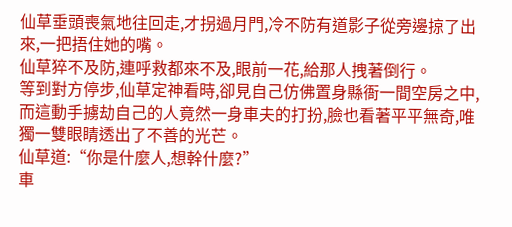仙草垂頭喪氣地往回走,才拐過月門,冷不防有道影子從旁邊掠了出來,一把捂住她的嘴。
仙草猝不及防,連呼救都來不及,眼前一花,給那人拽著倒行。
等到對方停步,仙草定神看時,卻見自己仿佛置身縣衙一間空房之中,而這動手擄劫自己的人竟然一身車夫的打扮,臉也看著平平無奇,唯獨一雙眼睛透出了不善的光芒。
仙草道:“你是什麼人,想幹什麼?”
車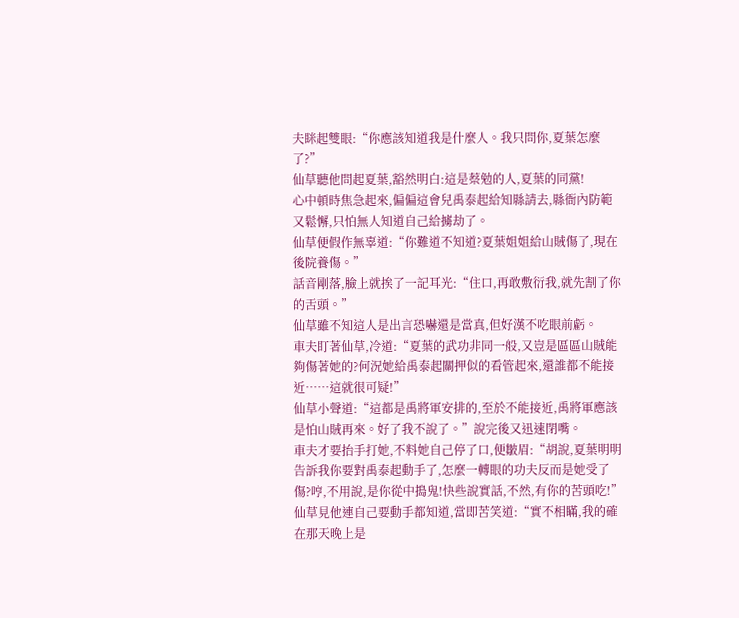夫眯起雙眼:“你應該知道我是什麼人。我只問你,夏葉怎麼了?”
仙草聽他問起夏葉,豁然明白:這是蔡勉的人,夏葉的同黨!
心中頓時焦急起來,偏偏這會兒禹泰起給知縣請去,縣衙內防範又鬆懈,只怕無人知道自己給擄劫了。
仙草便假作無辜道:“你難道不知道?夏葉姐姐給山賊傷了,現在後院養傷。”
話音剛落,臉上就挨了一記耳光:“住口,再敢敷衍我,就先割了你的舌頭。”
仙草雖不知這人是出言恐嚇還是當真,但好漢不吃眼前虧。
車夫盯著仙草,冷道:“夏葉的武功非同一般,又豈是區區山賊能夠傷著她的?何況她給禹泰起關押似的看管起來,還誰都不能接近……這就很可疑!”
仙草小聲道:“這都是禹將軍安排的,至於不能接近,禹將軍應該是怕山賊再來。好了我不說了。”說完後又迅速閉嘴。
車夫才要抬手打她,不料她自己停了口,便皺眉:“胡說,夏葉明明告訴我你要對禹泰起動手了,怎麼一轉眼的功夫反而是她受了傷?哼,不用說,是你從中搗鬼!快些說實話,不然,有你的苦頭吃!”
仙草見他連自己要動手都知道,當即苦笑道:“實不相瞞,我的確在那天晚上是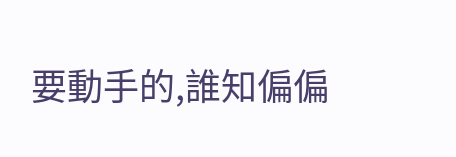要動手的,誰知偏偏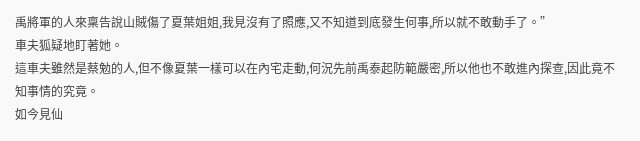禹將軍的人來稟告說山賊傷了夏葉姐姐,我見沒有了照應,又不知道到底發生何事,所以就不敢動手了。”
車夫狐疑地盯著她。
這車夫雖然是蔡勉的人,但不像夏葉一樣可以在內宅走動,何況先前禹泰起防範嚴密,所以他也不敢進內探查,因此竟不知事情的究竟。
如今見仙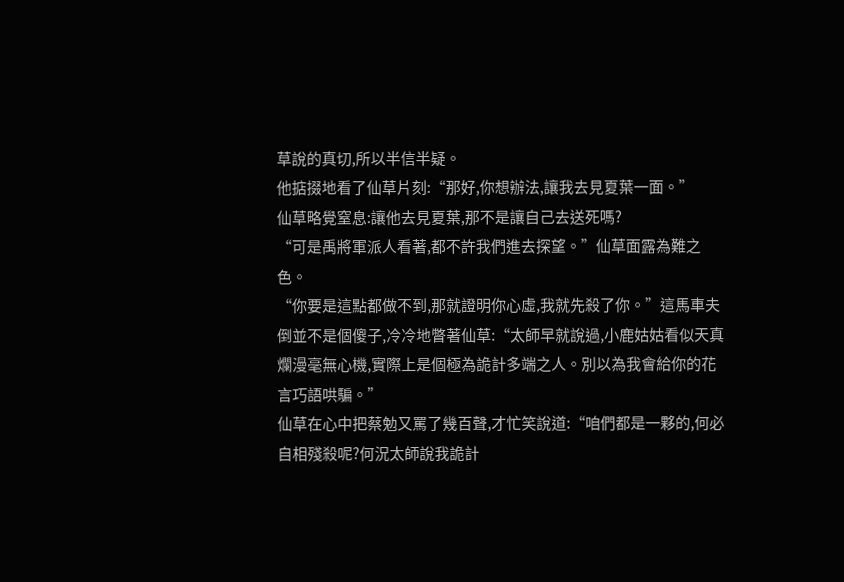草說的真切,所以半信半疑。
他掂掇地看了仙草片刻:“那好,你想辦法,讓我去見夏葉一面。”
仙草略覺窒息:讓他去見夏葉,那不是讓自己去送死嗎?
“可是禹將軍派人看著,都不許我們進去探望。”仙草面露為難之色。
“你要是這點都做不到,那就證明你心虛,我就先殺了你。”這馬車夫倒並不是個傻子,冷冷地瞥著仙草:“太師早就說過,小鹿姑姑看似天真爛漫毫無心機,實際上是個極為詭計多端之人。別以為我會給你的花言巧語哄騙。”
仙草在心中把蔡勉又罵了幾百聲,才忙笑說道:“咱們都是一夥的,何必自相殘殺呢?何況太師說我詭計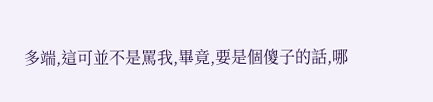多端,這可並不是罵我,畢竟,要是個傻子的話,哪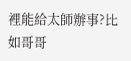裡能給太師辦事?比如哥哥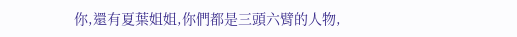你,還有夏葉姐姐,你們都是三頭六臂的人物,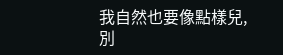我自然也要像點樣兒,別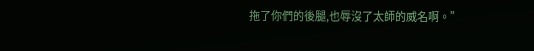拖了你們的後腿,也辱沒了太師的威名啊。”